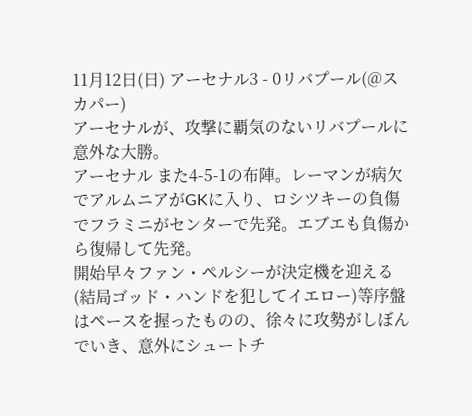11月12日(日) アーセナル3 - 0リバプール(@スカパー)
アーセナルが、攻撃に覇気のないリバプールに意外な大勝。
アーセナル また4-5-1の布陣。レーマンが病欠でアルムニアがGKに入り、ロシツキーの負傷でフラミニがセンターで先発。エブエも負傷から復帰して先発。
開始早々ファン・ペルシーが決定機を迎える(結局ゴッド・ハンドを犯してイエロー)等序盤はペースを握ったものの、徐々に攻勢がしぼんでいき、意外にシュートチ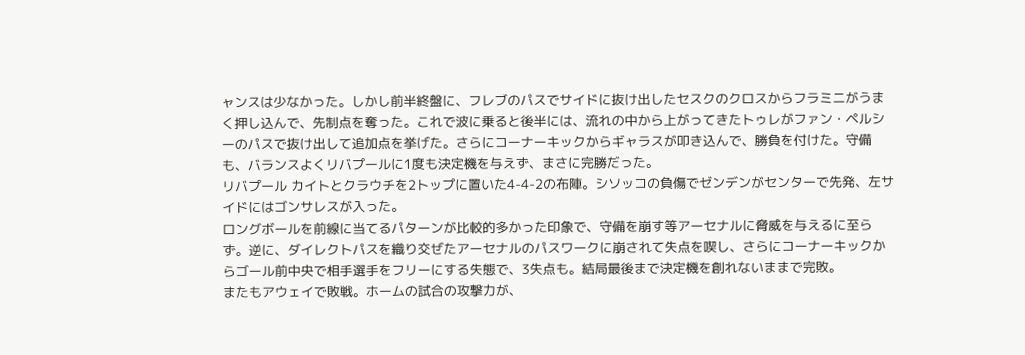ャンスは少なかった。しかし前半終盤に、フレブのパスでサイドに抜け出したセスクのクロスからフラミニがうまく押し込んで、先制点を奪った。これで波に乗ると後半には、流れの中から上がってきたトゥレがファン・ペルシーのパスで抜け出して追加点を挙げた。さらにコーナーキックからギャラスが叩き込んで、勝負を付けた。守備も、バランスよくリバプールに1度も決定機を与えず、まさに完勝だった。
リバプール カイトとクラウチを2トップに置いた4-4-2の布陣。シソッコの負傷でゼンデンがセンターで先発、左サイドにはゴンサレスが入った。
ロングボールを前線に当てるパターンが比較的多かった印象で、守備を崩す等アーセナルに脅威を与えるに至らず。逆に、ダイレクトパスを織り交ぜたアーセナルのパスワークに崩されて失点を喫し、さらにコーナーキックからゴール前中央で相手選手をフリーにする失態で、3失点も。結局最後まで決定機を創れないままで完敗。
またもアウェイで敗戦。ホームの試合の攻撃力が、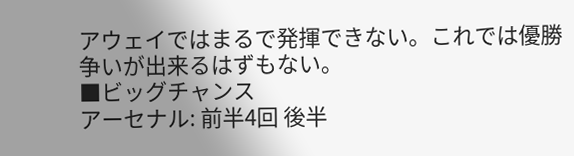アウェイではまるで発揮できない。これでは優勝争いが出来るはずもない。
■ビッグチャンス
アーセナル: 前半4回 後半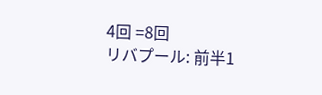4回 =8回
リバプール: 前半1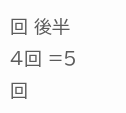回 後半4回 =5回